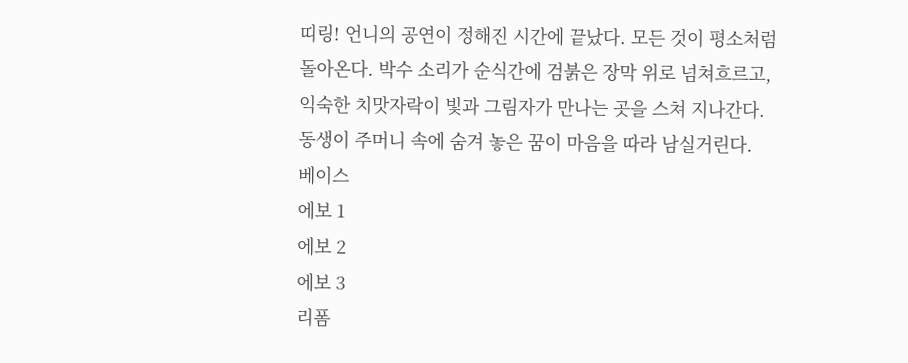띠링! 언니의 공연이 정해진 시간에 끝났다. 모든 것이 평소처럼 돌아온다. 박수 소리가 순식간에 검붉은 장막 위로 넘쳐흐르고, 익숙한 치맛자락이 빛과 그림자가 만나는 곳을 스쳐 지나간다. 동생이 주머니 속에 숨겨 놓은 꿈이 마음을 따라 남실거린다.
베이스
에보 1
에보 2
에보 3
리폼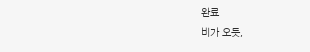완료
비가 오듯,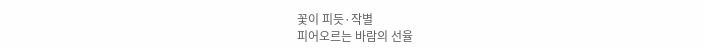꽃이 피듯·작별
피어오르는 바람의 선율